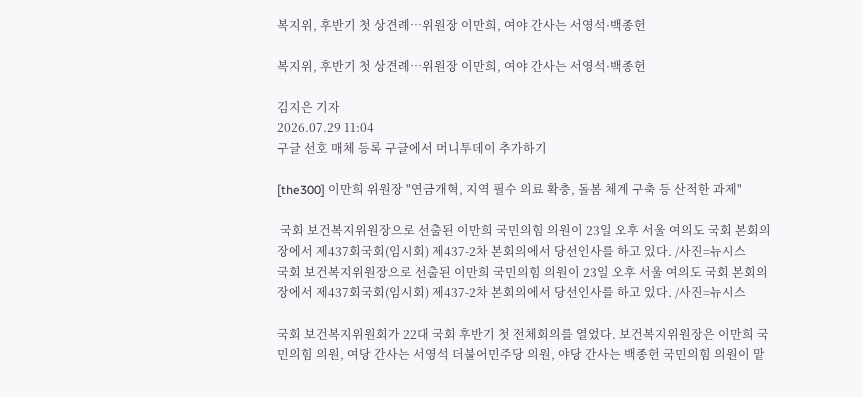복지위, 후반기 첫 상견례…위원장 이만희, 여야 간사는 서영석·백종헌

복지위, 후반기 첫 상견례…위원장 이만희, 여야 간사는 서영석·백종헌

김지은 기자
2026.07.29 11:04
구글 선호 매체 등록 구글에서 머니투데이 추가하기

[the300] 이만희 위원장 "연금개혁, 지역 필수 의료 확충, 돌봄 체계 구축 등 산적한 과제"

 국회 보건복지위원장으로 선출된 이만희 국민의힘 의원이 23일 오후 서울 여의도 국회 본회의장에서 제437회국회(임시회) 제437-2차 본회의에서 당선인사를 하고 있다. /사진=뉴시스
국회 보건복지위원장으로 선출된 이만희 국민의힘 의원이 23일 오후 서울 여의도 국회 본회의장에서 제437회국회(임시회) 제437-2차 본회의에서 당선인사를 하고 있다. /사진=뉴시스

국회 보건복지위원회가 22대 국회 후반기 첫 전체회의를 열었다. 보건복지위원장은 이만희 국민의힘 의원, 여당 간사는 서영석 더불어민주당 의원, 야당 간사는 백종헌 국민의힘 의원이 맡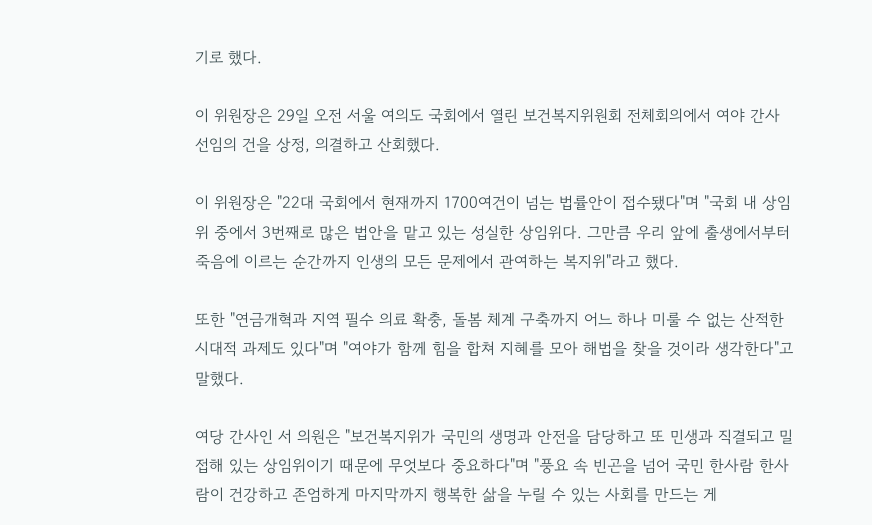기로 했다.

이 위원장은 29일 오전 서울 여의도 국회에서 열린 보건복지위원회 전체회의에서 여야 간사 선임의 건을 상정, 의결하고 산회했다.

이 위원장은 "22대 국회에서 현재까지 1700여건이 넘는 법률안이 접수됐다"며 "국회 내 상임위 중에서 3번째로 많은 법안을 맡고 있는 성실한 상임위다. 그만큼 우리 앞에 출생에서부터 죽음에 이르는 순간까지 인생의 모든 문제에서 관여하는 복지위"라고 했다.

또한 "연금개혁과 지역 필수 의료 확충, 돌봄 체계 구축까지 어느 하나 미룰 수 없는 산적한 시대적 과제도 있다"며 "여야가 함께 힘을 합쳐 지혜를 모아 해법을 찾을 것이라 생각한다"고 말했다.

여당 간사인 서 의원은 "보건복지위가 국민의 생명과 안전을 담당하고 또 민생과 직결되고 밀접해 있는 상임위이기 때문에 무엇보다 중요하다"며 "풍요 속 빈곤을 넘어 국민 한사람 한사람이 건강하고 존엄하게 마지막까지 행복한 삶을 누릴 수 있는 사회를 만드는 게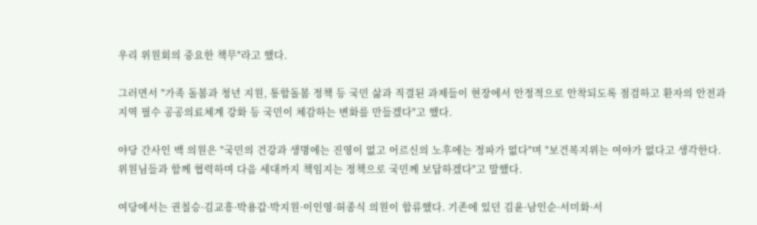우리 위원회의 중요한 책무"라고 했다.

그러면서 "가족 돌봄과 청년 지원, 통합돌봄 정책 등 국민 삶과 직결된 과제들이 현장에서 안정적으로 안착되도록 점검하고 환자의 안전과 지역 필수 공공의료체계 강화 등 국민이 체감하는 변화를 만들겠다"고 했다.

야당 간사인 백 의원은 "국민의 건강과 생명에는 진영이 없고 어르신의 노후에는 정파가 없다"며 "보건복지위는 여야가 없다고 생각한다. 위원님들과 함께 협력하며 다음 세대까지 책임지는 정책으로 국민께 보답하겠다"고 말했다.

여당에서는 권칠승·김교흥·박용갑·박지원·이인영·허종식 의원이 합류했다. 기존에 있던 김윤·남인순·서미화·서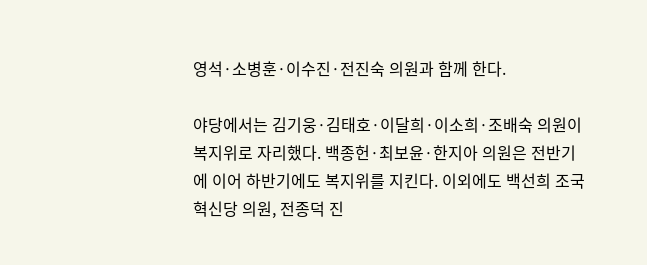영석·소병훈·이수진·전진숙 의원과 함께 한다.

야당에서는 김기웅·김태호·이달희·이소희·조배숙 의원이 복지위로 자리했다. 백종헌·최보윤·한지아 의원은 전반기에 이어 하반기에도 복지위를 지킨다. 이외에도 백선희 조국혁신당 의원, 전종덕 진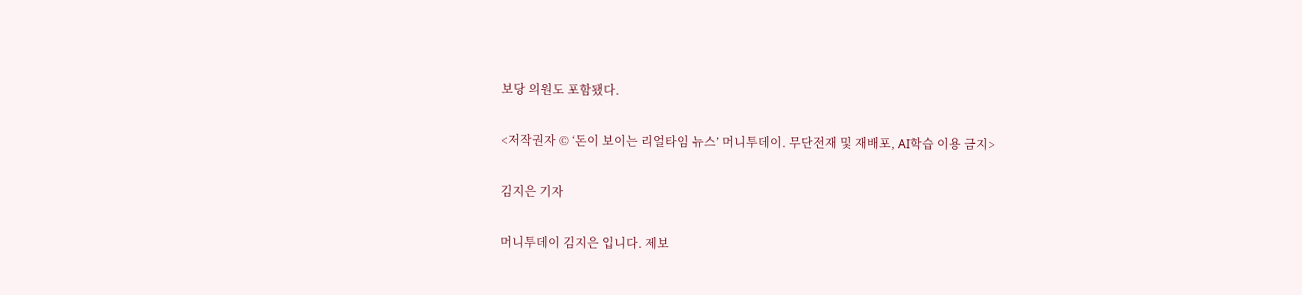보당 의원도 포함됐다.

<저작권자 © ‘돈이 보이는 리얼타임 뉴스’ 머니투데이. 무단전재 및 재배포, AI학습 이용 금지>

김지은 기자

머니투데이 김지은 입니다. 제보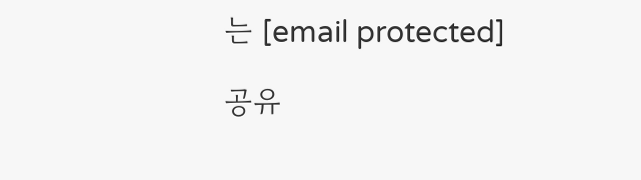는 [email protected]

공유